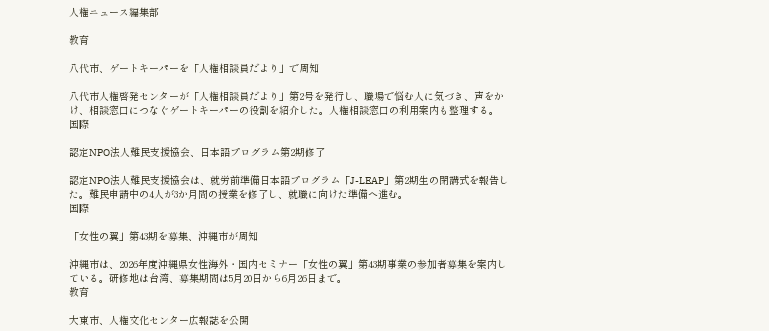人権ニュース編集部

教育

八代市、ゲートキーパーを「人権相談員だより」で周知

八代市人権啓発センターが「人権相談員だより」第2号を発行し、職場で悩む人に気づき、声をかけ、相談窓口につなぐゲートキーパーの役割を紹介した。人権相談窓口の利用案内も整理する。
国際

認定NPO法人難民支援協会、日本語プログラム第2期修了

認定NPO法人難民支援協会は、就労前準備日本語プログラム「J-LEAP」第2期生の閉講式を報告した。難民申請中の4人が3か月間の授業を修了し、就職に向けた準備へ進む。
国際

「女性の翼」第43期を募集、沖縄市が周知

沖縄市は、2026年度沖縄県女性海外・国内セミナー「女性の翼」第43期事業の参加者募集を案内している。研修地は台湾、募集期間は5月20日から6月26日まで。
教育

大東市、人権文化センター広報誌を公開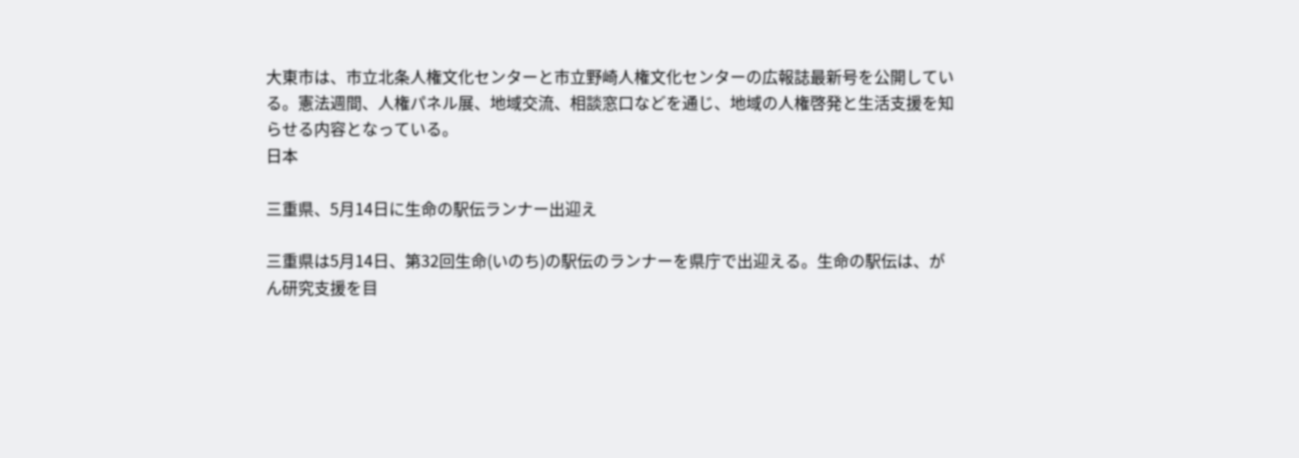大東市は、市立北条人権文化センターと市立野崎人権文化センターの広報誌最新号を公開している。憲法週間、人権パネル展、地域交流、相談窓口などを通じ、地域の人権啓発と生活支援を知らせる内容となっている。
日本

三重県、5月14日に生命の駅伝ランナー出迎え

三重県は5月14日、第32回生命(いのち)の駅伝のランナーを県庁で出迎える。生命の駅伝は、がん研究支援を目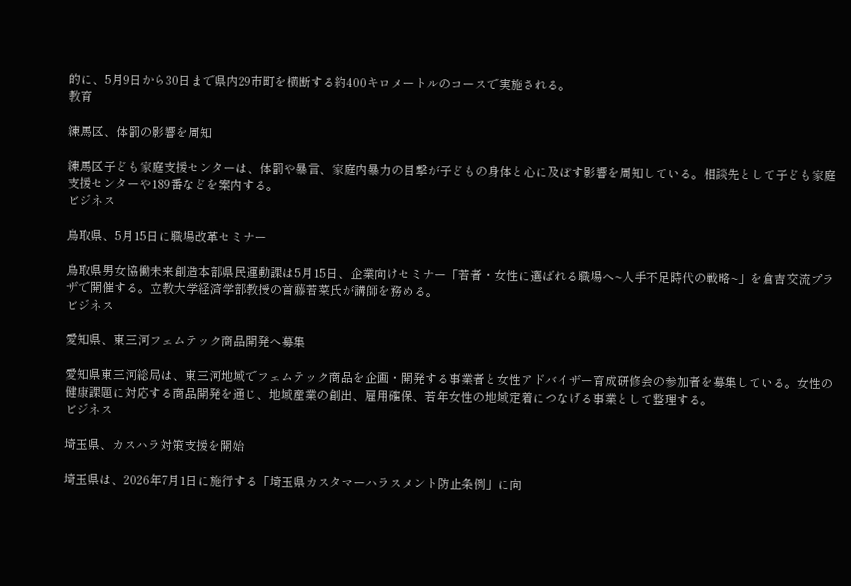的に、5月9日から30日まで県内29市町を横断する約400キロメートルのコースで実施される。
教育

練馬区、体罰の影響を周知

練馬区子ども家庭支援センターは、体罰や暴言、家庭内暴力の目撃が子どもの身体と心に及ぼす影響を周知している。相談先として子ども家庭支援センターや189番などを案内する。
ビジネス

鳥取県、5月15日に職場改革セミナー

鳥取県男女協働未来創造本部県民運動課は5月15日、企業向けセミナー「若者・女性に選ばれる職場へ~人手不足時代の戦略~」を倉吉交流プラザで開催する。立教大学経済学部教授の首藤若菜氏が講師を務める。
ビジネス

愛知県、東三河フェムテック商品開発へ募集

愛知県東三河総局は、東三河地域でフェムテック商品を企画・開発する事業者と女性アドバイザー育成研修会の参加者を募集している。女性の健康課題に対応する商品開発を通じ、地域産業の創出、雇用確保、若年女性の地域定着につなげる事業として整理する。
ビジネス

埼玉県、カスハラ対策支援を開始

埼玉県は、2026年7月1日に施行する「埼玉県カスタマーハラスメント防止条例」に向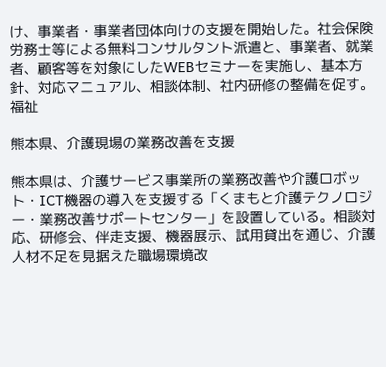け、事業者・事業者団体向けの支援を開始した。社会保険労務士等による無料コンサルタント派遣と、事業者、就業者、顧客等を対象にしたWEBセミナーを実施し、基本方針、対応マニュアル、相談体制、社内研修の整備を促す。
福祉

熊本県、介護現場の業務改善を支援

熊本県は、介護サービス事業所の業務改善や介護ロボット・ICT機器の導入を支援する「くまもと介護テクノロジー・業務改善サポートセンター」を設置している。相談対応、研修会、伴走支援、機器展示、試用貸出を通じ、介護人材不足を見据えた職場環境改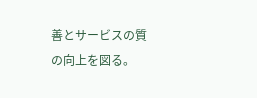善とサービスの質の向上を図る。